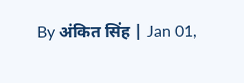By अंकित सिंह | Jan 01,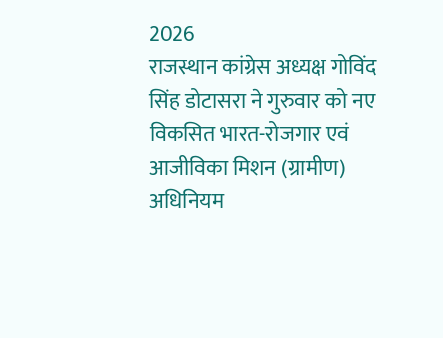2026
राजस्थान कांग्रेस अध्यक्ष गोविंद सिंह डोटासरा ने गुरुवार को नए विकसित भारत-रोजगार एवं आजीविका मिशन (ग्रामीण) अधिनियम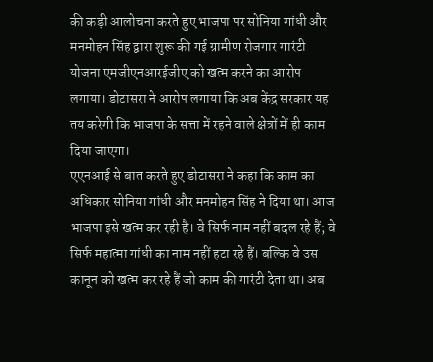की कड़ी आलोचना करते हुए भाजपा पर सोनिया गांधी और मनमोहन सिंह द्वारा शुरू की गई ग्रामीण रोजगार गारंटी योजना एमजीएनआरईजीए को खत्म करने का आरोप लगाया। डोटासरा ने आरोप लगाया कि अब केंद्र सरकार यह तय करेगी कि भाजपा के सत्ता में रहने वाले क्षेत्रों में ही काम दिया जाएगा।
एएनआई से बात करते हुए डोटासरा ने कहा कि काम का अधिकार सोनिया गांधी और मनमोहन सिंह ने दिया था। आज भाजपा इसे खत्म कर रही है। वे सिर्फ नाम नहीं बदल रहे हैं; वे सिर्फ महात्मा गांधी का नाम नहीं हटा रहे हैं। बल्कि वे उस कानून को खत्म कर रहे हैं जो काम की गारंटी देता था। अब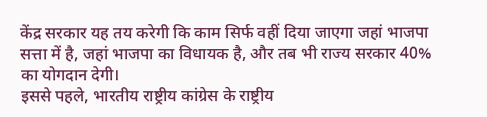केंद्र सरकार यह तय करेगी कि काम सिर्फ वहीं दिया जाएगा जहां भाजपा सत्ता में है, जहां भाजपा का विधायक है, और तब भी राज्य सरकार 40% का योगदान देगी।
इससे पहले, भारतीय राष्ट्रीय कांग्रेस के राष्ट्रीय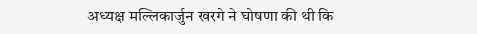अध्यक्ष मल्लिकार्जुन खरगे ने घोषणा की थी कि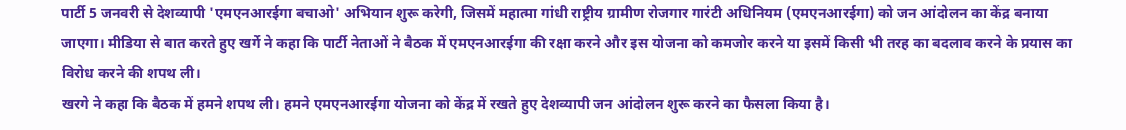पार्टी 5 जनवरी से देशव्यापी 'एमएनआरईगा बचाओ' अभियान शुरू करेगी, जिसमें महात्मा गांधी राष्ट्रीय ग्रामीण रोजगार गारंटी अधिनियम (एमएनआरईगा) को जन आंदोलन का केंद्र बनाया जाएगा। मीडिया से बात करते हुए खर्गे ने कहा कि पार्टी नेताओं ने बैठक में एमएनआरईगा की रक्षा करने और इस योजना को कमजोर करने या इसमें किसी भी तरह का बदलाव करने के प्रयास का विरोध करने की शपथ ली।
खरगे ने कहा कि बैठक में हमने शपथ ली। हमने एमएनआरईगा योजना को केंद्र में रखते हुए देशव्यापी जन आंदोलन शुरू करने का फैसला किया है।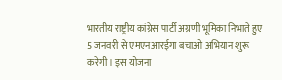भारतीय राष्ट्रीय कांग्रेस पार्टी अग्रणी भूमिका निभाते हुए 5 जनवरी से एमएनआरईगा बचाओ अभियान शुरू करेगी। इस योजना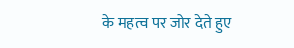के महत्व पर जोर देते हुए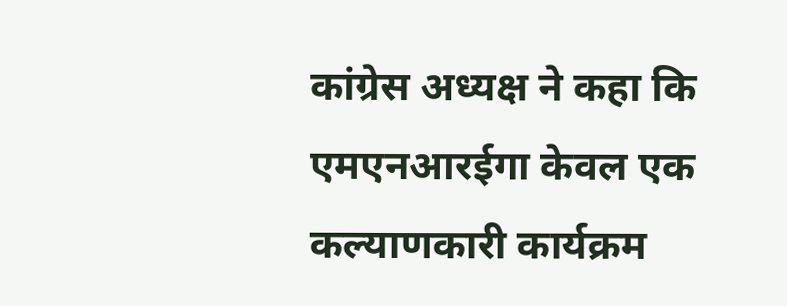कांग्रेस अध्यक्ष ने कहा कि एमएनआरईगा केवल एक कल्याणकारी कार्यक्रम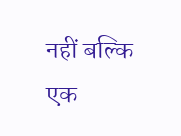नहीं बल्कि एक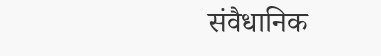संवैधानिक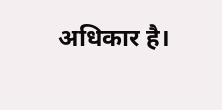अधिकार है।